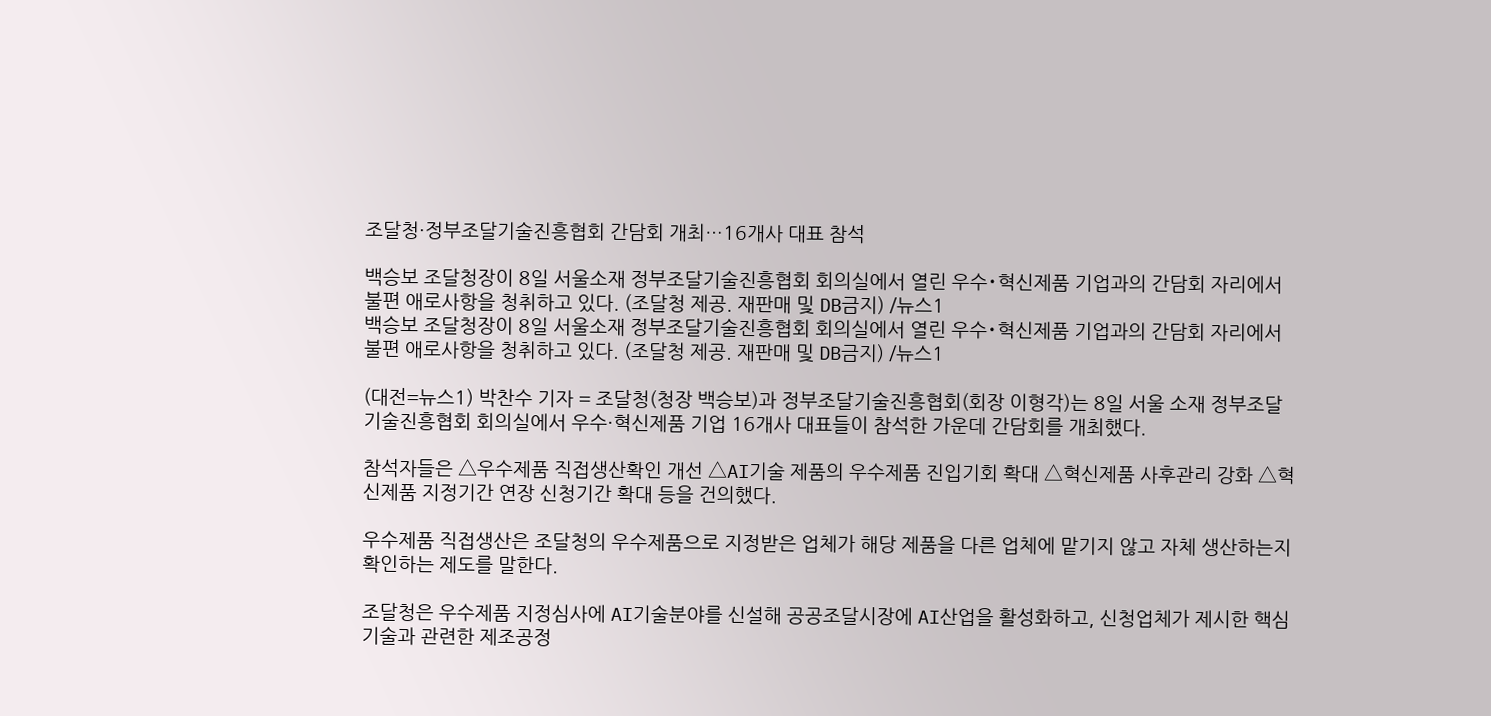조달청·정부조달기술진흥협회 간담회 개최…16개사 대표 참석

백승보 조달청장이 8일 서울소재 정부조달기술진흥협회 회의실에서 열린 우수˙혁신제품 기업과의 간담회 자리에서 불편 애로사항을 청취하고 있다. (조달청 제공. 재판매 및 DB금지) /뉴스1
백승보 조달청장이 8일 서울소재 정부조달기술진흥협회 회의실에서 열린 우수˙혁신제품 기업과의 간담회 자리에서 불편 애로사항을 청취하고 있다. (조달청 제공. 재판매 및 DB금지) /뉴스1

(대전=뉴스1) 박찬수 기자 = 조달청(청장 백승보)과 정부조달기술진흥협회(회장 이형각)는 8일 서울 소재 정부조달기술진흥협회 회의실에서 우수·혁신제품 기업 16개사 대표들이 참석한 가운데 간담회를 개최했다.

참석자들은 △우수제품 직접생산확인 개선 △AI기술 제품의 우수제품 진입기회 확대 △혁신제품 사후관리 강화 △혁신제품 지정기간 연장 신청기간 확대 등을 건의했다.

우수제품 직접생산은 조달청의 우수제품으로 지정받은 업체가 해당 제품을 다른 업체에 맡기지 않고 자체 생산하는지 확인하는 제도를 말한다.

조달청은 우수제품 지정심사에 AI기술분야를 신설해 공공조달시장에 AI산업을 활성화하고, 신청업체가 제시한 핵심기술과 관련한 제조공정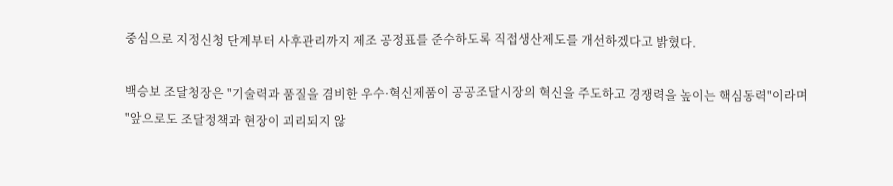중심으로 지정신청 단계부터 사후관리까지 제조 공정표를 준수하도록 직접생산제도를 개선하겠다고 밝혔다.

백승보 조달청장은 "기술력과 품질을 겸비한 우수·혁신제품이 공공조달시장의 혁신을 주도하고 경쟁력을 높이는 핵심동력"이라며 "앞으로도 조달정책과 현장이 괴리되지 않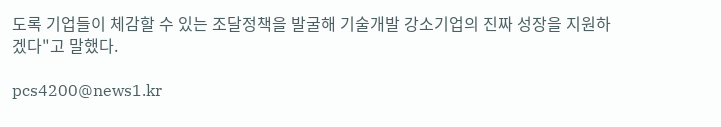도록 기업들이 체감할 수 있는 조달정책을 발굴해 기술개발 강소기업의 진짜 성장을 지원하겠다"고 말했다.

pcs4200@news1.kr